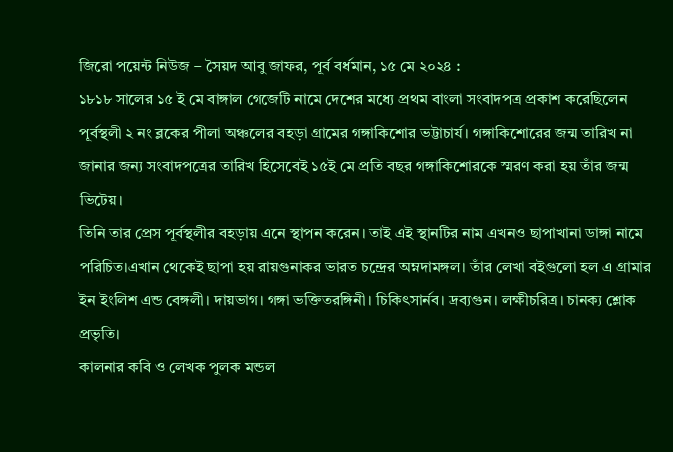জিরো পয়েন্ট নিউজ – সৈয়দ আবু জাফর, পূর্ব বর্ধমান, ১৫ মে ২০২৪ :
১৮১৮ সালের ১৫ ই মে বাঙ্গাল গেজেটি নামে দেশের মধ্যে প্রথম বাংলা সংবাদপত্র প্রকাশ করেছিলেন পূর্বস্থলী ২ নং ব্লকের পীলা অঞ্চলের বহড়া গ্রামের গঙ্গাকিশোর ভট্টাচার্য। গঙ্গাকিশোরের জন্ম তারিখ না জানার জন্য সংবাদপত্রের তারিখ হিসেবেই ১৫ই মে প্রতি বছর গঙ্গাকিশোরকে স্মরণ করা হয় তাঁর জন্ম ভিটেয়।
তিনি তার প্রেস পূর্বস্থলীর বহড়ায় এনে স্থাপন করেন। তাই এই স্থানটির নাম এখনও ছাপাখানা ডাঙ্গা নামে পরিচিত।এখান থেকেই ছাপা হয় রায়গুনাকর ভারত চন্দ্রের অম্নদামঙ্গল। তাঁর লেখা বইগুলো হল এ গ্রামার ইন ইংলিশ এন্ড বেঙ্গলী। দায়ভাগ। গঙ্গা ভক্তিতরঙ্গিনী। চিকিৎসার্নব। দ্রব্যগুন। লক্ষীচরিত্র। চানক্য শ্লোক প্রভৃতি।
কালনার কবি ও লেখক পুলক মন্ডল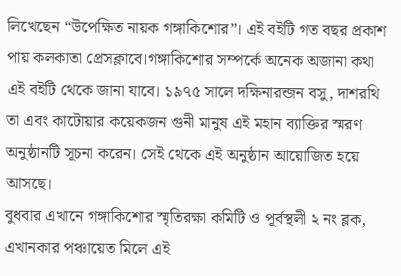লিখেছেন “উপেক্ষিত নায়ক গঙ্গাকিশোর”। এই বইটি গত বছর প্রকাশ পায় কলকাতা প্রেসক্লাবে।গঙ্গাকিশোর সম্পর্কে অনেক অজানা কথা এই বইটি থেকে জানা যাবে। ১৯৭৫ সালে দক্ষিনারন্জন বসু, দাশরথি তা এবং কাটোয়ার কয়েকজন গুনী মানুষ এই মহান ব্যাক্তির স্মরণ অনুষ্ঠানটি সূচনা করেন। সেই থেকে এই অনুষ্ঠান আয়োজিত হয়ে আসছে।
বুধবার এখানে গঙ্গাকিশোর স্মৃতিরক্ষা কমিটি ও পূর্বস্থলী ২ নং ব্লক, এখানকার পঞ্চায়েত মিলে এই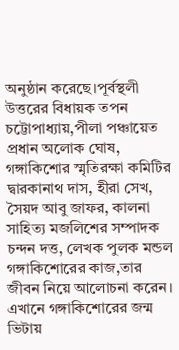অনুষ্ঠান করেছে।পূর্বস্থলী উত্তরের বিধায়ক তপন চট্টোপাধ্যায়,পীলা পঞ্চায়েত প্রধান অলোক ঘোষ, গঙ্গাকিশোর স্মৃতিরক্ষা কমিটির দ্বারকানাথ দাস, হীরা সেখ, সৈয়দ আবু জাফর, কালনা সাহিত্য মজলিশের সম্পাদক চন্দন দত্ত, লেখক পুলক মন্ডল গঙ্গাকিশোরের কাজ,তার জীবন নিয়ে আলোচনা করেন।
এখানে গঙ্গাকিশোরের জন্ম ভিটায়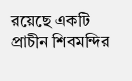রয়েছে একটি প্রাচীন শিবমন্দির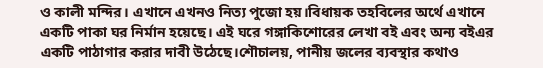ও কালী মন্দির। এখানে এখনও নিত্য পুজো হয়।বিধায়ক তহবিলের অর্থে এখানে একটি পাকা ঘর নির্মান হয়েছে। এই ঘরে গঙ্গাকিশোরের লেখা বই এবং অন্য বইএর একটি পাঠাগার করার দাবী উঠেছে।শৌচালয়, পানীয় জলের ব্যবস্থার কথাও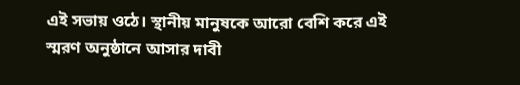এই সভায় ওঠে। স্থানীয় মানুষকে আরো বেশি করে এই স্মরণ অনুষ্ঠানে আসার দাবী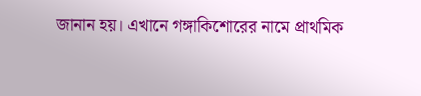জানান হয়। এখানে গঙ্গাকিশোরের নামে প্রাথমিক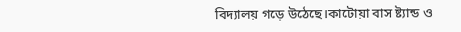বিদ্যালয় গড়ে উঠেছে।কাটোয়া বাস ষ্ট্যান্ড ও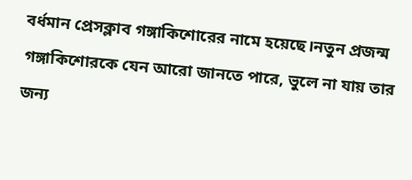বর্ধমান প্রেসক্লাব গঙ্গাকিশোরের নামে হয়েছে।নতুন প্রজন্ম গঙ্গাকিশোরকে যেন আরো জানতে পারে, ভুলে না যায় তার জন্য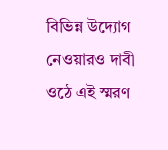বিভিন্ন উদ্যোগ নেওয়ারও দাবী ওঠে এই স্মরণ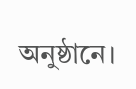অনুষ্ঠানে।